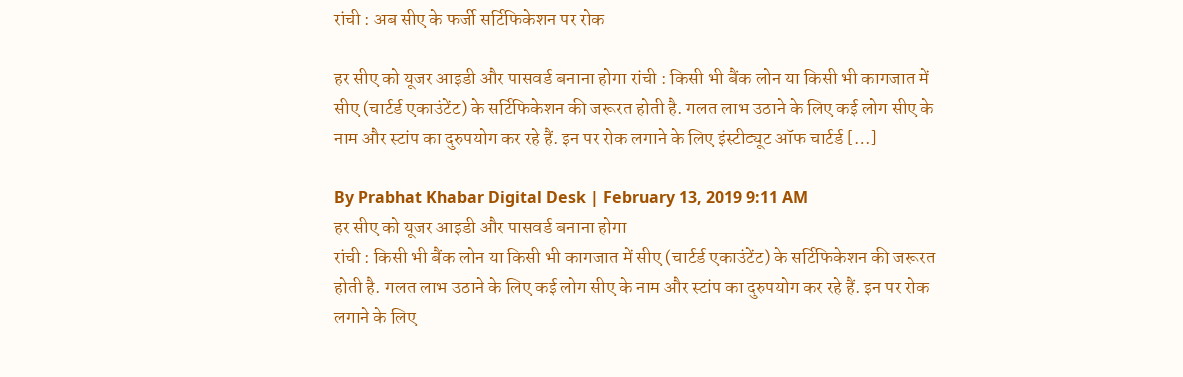रांची : अब सीए के फर्जी सर्टिफिकेशन पर रोक

हर सीए को यूजर आइडी और पासवर्ड बनाना होगा रांची : किसी भी बैंक लोन या किसी भी कागजात में सीए (चार्टर्ड एकाउंटेंट) के सर्टिफिकेशन की जरूरत होती है. गलत लाभ उठाने के लिए कई लोग सीए के नाम और स्टांप का दुरुपयोग कर रहे हैं. इन पर रोक लगाने के लिए इंस्टीट्यूट ऑफ चार्टर्ड […]

By Prabhat Khabar Digital Desk | February 13, 2019 9:11 AM
हर सीए को यूजर आइडी और पासवर्ड बनाना होगा
रांची : किसी भी बैंक लोन या किसी भी कागजात में सीए (चार्टर्ड एकाउंटेंट) के सर्टिफिकेशन की जरूरत होती है. गलत लाभ उठाने के लिए कई लोग सीए के नाम और स्टांप का दुरुपयोग कर रहे हैं. इन पर रोक लगाने के लिए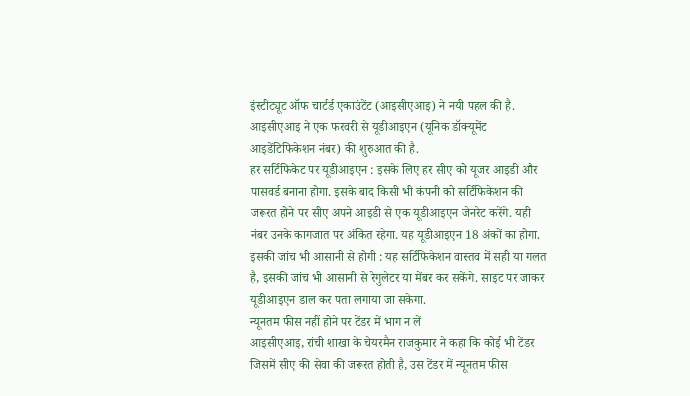इंस्टीट्यूट ऑफ चार्टर्ड एकाउंटेंट (आइसीएआइ) ने नयी पहल की है. आइसीएआइ ने एक फरवरी से यूडीआइएन (यूनिक डॉक्यूमेंट आइडेंटिफिकेशन नंबर) की शुरुआत की है.
हर सर्टिफिकेट पर यूडीआइएन : इसके लिए हर सीए को यूजर आइडी और पासवर्ड बनाना होगा. इसके बाद किसी भी कंपनी को सर्टिफिकेशन की जरूरत होने पर सीए अपने आइडी से एक यूडीआइएन जेनरेट करेंगे. यही नंबर उनके कागजात पर अंकित रहेगा. यह यूडीआइएन 18 अंकों का होगा.
इसकी जांच भी आसानी से होगी : यह सर्टिफिकेशन वास्तव में सही या गलत है, इसकी जांच भी आसानी से रेगुलेटर या मेंबर कर सकेंगे. साइट पर जाकर यूडीआइएन डाल कर पता लगाया जा सकेगा.
न्यूनतम फीस नहीं होने पर टेंडर में भाग न लें
आइसीएआइ, रांची शाखा के चेयरमैन राजकुमार ने कहा कि कोई भी टेंडर जिसमें सीए की सेवा की जरूरत होती है, उस टेंडर में न्यूनतम फीस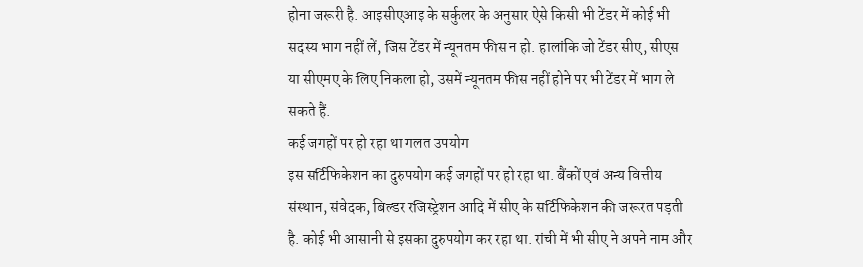होना जरूरी है. आइसीएआइ के सर्कुलर के अनुसार ऐसे किसी भी टेंडर में कोई भी सदस्य भाग नहीं लें, जिस टेंडर में न्यूनतम फीस न हो. हालांकि जो टेंडर सीए, सीएस या सीएमए के लिए निकला हो, उसमें न्यूनतम फीस नहीं होने पर भी टेंडर में भाग ले सकते हैं.
कई जगहों पर हो रहा था गलत उपयोग
इस सर्टिफिकेशन का दुरुपयोग कई जगहों पर हो रहा था. बैंकों एवं अन्य वित्तीय संस्थान, संवेदक, बिल्डर रजिस्ट्रेशन आदि में सीए के सर्टिफिकेशन की जरूरत पड़ती है. कोई भी आसानी से इसका दुरुपयोग कर रहा था. रांची में भी सीए ने अपने नाम और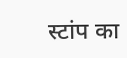स्टांप का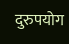दुरुपयोग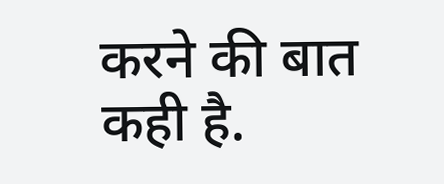करने की बात कही है.